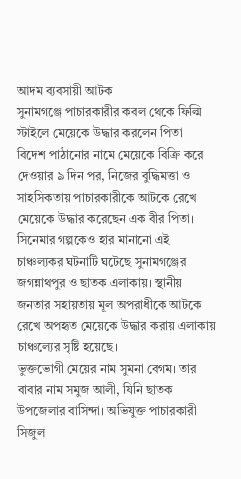আদম ব্যবসায়ী আটক
সুনামগঞ্জে পাচারকারীর কবল থেকে ফিল্মি স্টাইলে মেয়েকে উদ্ধার করলেন পিতা
বিদেশ পাঠানোর নামে মেয়েকে বিক্রি করে দেওয়ার ৯ দিন পর, নিজের বুদ্ধিমত্তা ও সাহসিকতায় পাচারকারীকে আটকে রেখে মেয়েকে উদ্ধার করেছেন এক বীর পিতা। সিনেমার গল্পকেও হার মানানো এই চাঞ্চল্যকর ঘটনাটি ঘটেছে সুনামগঞ্জের জগন্নাথপুর ও ছাতক এলাকায়। স্থানীয় জনতার সহায়তায় মূল অপরাধীকে আটকে রেখে অপহৃত মেয়েকে উদ্ধার করায় এলাকায় চাঞ্চল্যের সৃষ্টি হয়েছে।
ভুক্তভোগী মেয়ের নাম সুমনা বেগম। তার বাবার নাম সমুজ আলী, যিনি ছাতক উপজেলার বাসিন্দা। অভিযুক্ত পাচারকারী সিজুল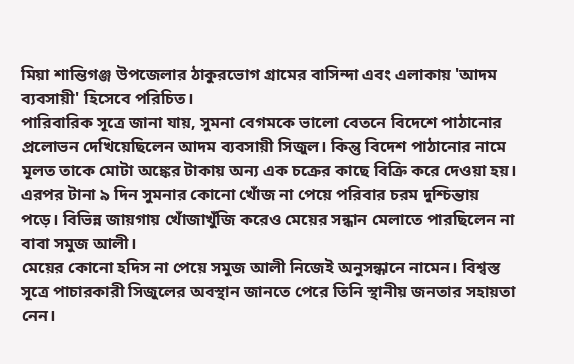মিয়া শান্তিগঞ্জ উপজেলার ঠাকুরভোগ গ্রামের বাসিন্দা এবং এলাকায় 'আদম ব্যবসায়ী' হিসেবে পরিচিত।
পারিবারিক সূত্রে জানা যায়, সুমনা বেগমকে ভালো বেতনে বিদেশে পাঠানোর প্রলোভন দেখিয়েছিলেন আদম ব্যবসায়ী সিজুল। কিন্তু বিদেশ পাঠানোর নামে মূলত তাকে মোটা অঙ্কের টাকায় অন্য এক চক্রের কাছে বিক্রি করে দেওয়া হয়। এরপর টানা ৯ দিন সুমনার কোনো খোঁজ না পেয়ে পরিবার চরম দুশ্চিন্তায় পড়ে। বিভিন্ন জায়গায় খোঁজাখুঁজি করেও মেয়ের সন্ধান মেলাতে পারছিলেন না বাবা সমুজ আলী।
মেয়ের কোনো হদিস না পেয়ে সমুজ আলী নিজেই অনুসন্ধানে নামেন। বিশ্বস্ত সূত্রে পাচারকারী সিজুলের অবস্থান জানতে পেরে তিনি স্থানীয় জনতার সহায়তা নেন।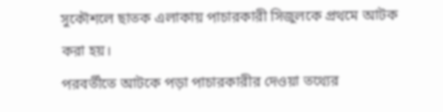সুকৌশলে ছাতক এলাকায় পাচারকারী সিজুলকে প্রথমে আটক করা হয়।
পরবর্তীতে আটকে পড়া পাচারকারীর দেওয়া তথ্যের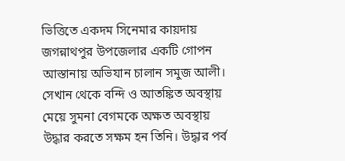ভিত্তিতে একদম সিনেমার কায়দায় জগন্নাথপুর উপজেলার একটি গোপন আস্তানায় অভিযান চালান সমুজ আলী। সেখান থেকে বন্দি ও আতঙ্কিত অবস্থায় মেয়ে সুমনা বেগমকে অক্ষত অবস্থায় উদ্ধার করতে সক্ষম হন তিনি। উদ্ধার পর্ব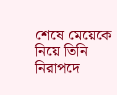শেষে মেয়েকে নিয়ে তিনি নিরাপদে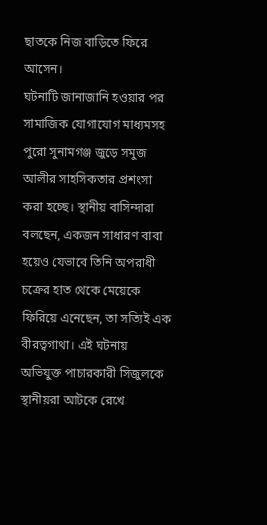ছাতকে নিজ বাড়িতে ফিরে আসেন।
ঘটনাটি জানাজানি হওয়ার পর সামাজিক যোগাযোগ মাধ্যমসহ পুরো সুনামগঞ্জ জুড়ে সমুজ আলীর সাহসিকতার প্রশংসা করা হচ্ছে। স্থানীয় বাসিন্দারা বলছেন, একজন সাধারণ বাবা হয়েও যেভাবে তিনি অপরাধী চক্রের হাত থেকে মেয়েকে ফিরিয়ে এনেছেন, তা সত্যিই এক বীরত্বগাথা। এই ঘটনায় অভিযুক্ত পাচারকারী সিজুলকে স্থানীয়রা আটকে রেখে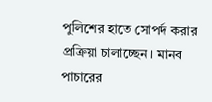পুলিশের হাতে সোপর্দ করার প্রক্রিয়া চালাচ্ছেন। মানব পাচারের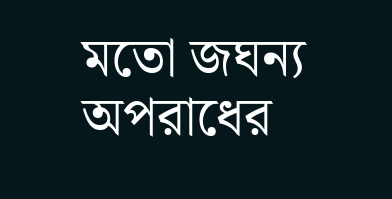মতো জঘন্য অপরাধের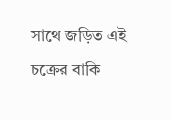সাথে জড়িত এই চক্রের বাকি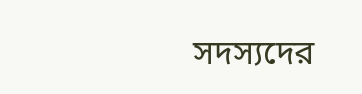সদস্যদের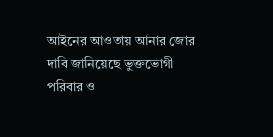আইনের আওতায় আনার জোর দাবি জানিয়েছে ভুক্তভোগী পরিবার ও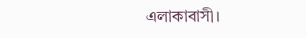এলাকাবাসী।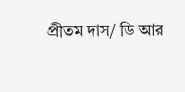প্রীতম দাস/ ডি আর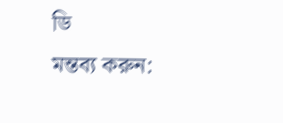ডি
মন্তব্য করুন: